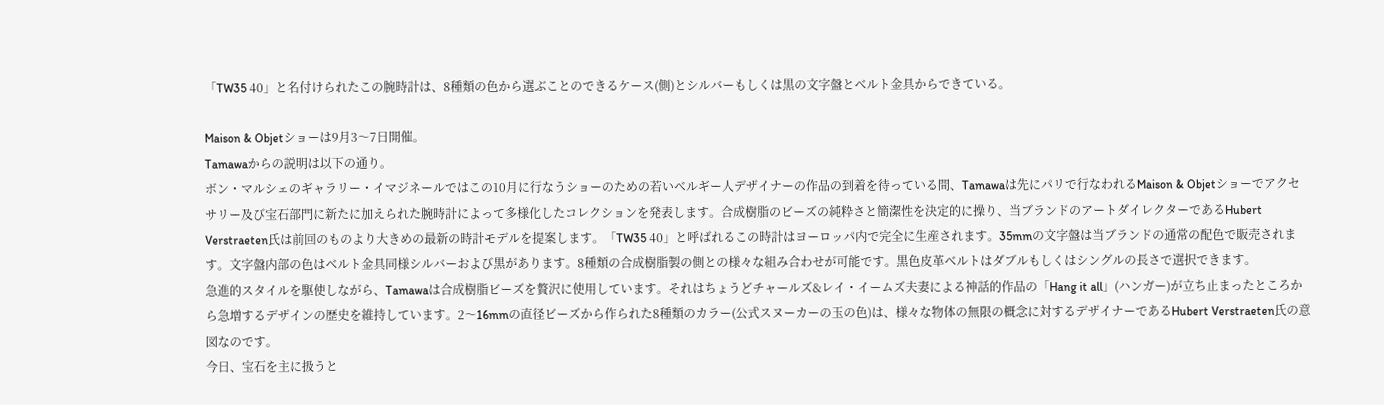「TW35 40」と名付けられたこの腕時計は、8種類の色から選ぶことのできるケース(側)とシルバーもしくは黒の文字盤とベルト金具からできている。

Maison & Objetショーは9月3〜7日開催。
Tamawaからの説明は以下の通り。
ボン・マルシェのギャラリー・イマジネールではこの10月に行なうショーのための若いベルギー人デザイナーの作品の到着を待っている間、Tamawaは先にパリで行なわれるMaison & Objetショーでアクセサリー及び宝石部門に新たに加えられた腕時計によって多様化したコレクションを発表します。合成樹脂のビーズの純粋さと簡潔性を決定的に操り、当ブランドのアートダイレクターであるHubert Verstraeten氏は前回のものより大きめの最新の時計モデルを提案します。「TW35 40」と呼ばれるこの時計はヨーロッパ内で完全に生産されます。35mmの文字盤は当ブランドの通常の配色で販売されます。文字盤内部の色はベルト金具同様シルバーおよび黒があります。8種類の合成樹脂製の側との様々な組み合わせが可能です。黒色皮革ベルトはダブルもしくはシングルの長さで選択できます。
急進的スタイルを駆使しながら、Tamawaは合成樹脂ビーズを贅沢に使用しています。それはちょうどチャールズ&レイ・イームズ夫妻による神話的作品の「Hang it all」(ハンガー)が立ち止まったところから急増するデザインの歴史を維持しています。2〜16mmの直径ビーズから作られた8種類のカラー(公式スヌーカーの玉の色)は、様々な物体の無限の概念に対するデザイナーであるHubert Verstraeten氏の意図なのです。
今日、宝石を主に扱うと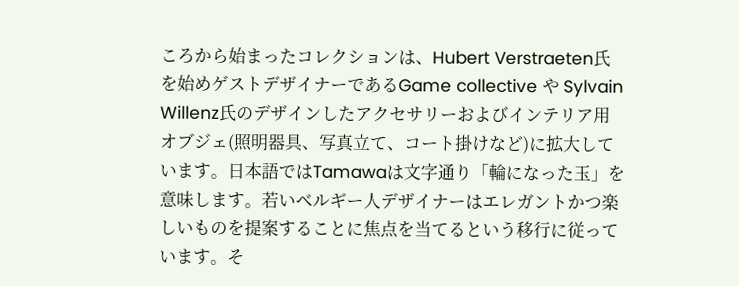ころから始まったコレクションは、Hubert Verstraeten氏を始めゲストデザイナーであるGame collective や Sylvain Willenz氏のデザインしたアクセサリーおよびインテリア用オブジェ(照明器具、写真立て、コート掛けなど)に拡大しています。日本語ではTamawaは文字通り「輪になった玉」を意味します。若いベルギー人デザイナーはエレガントかつ楽しいものを提案することに焦点を当てるという移行に従っています。そ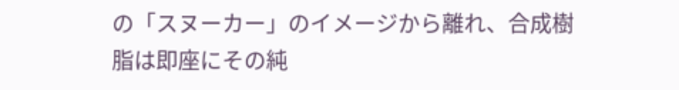の「スヌーカー」のイメージから離れ、合成樹脂は即座にその純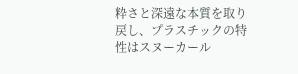粋さと深遠な本質を取り戻し、プラスチックの特性はスヌーカール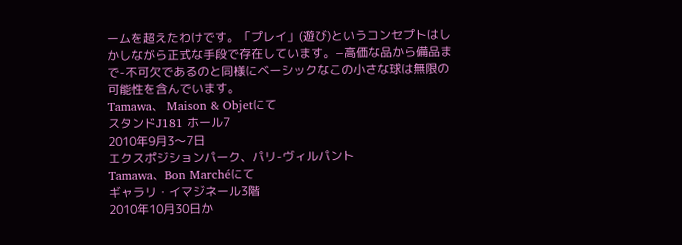ームを超えたわけです。「プレイ」(遊び)というコンセプトはしかしながら正式な手段で存在しています。−高価な品から備品まで-不可欠であるのと同様にベーシックなこの小さな球は無限の可能性を含んでいます。
Tamawa、 Maison & Objetにて
スタンドJ181 ホール7
2010年9月3〜7日
エクスポジションパーク、パリ-ヴィルパント
Tamawa、Bon Marchéにて
ギャラリ・イマジネール3階
2010年10月30日か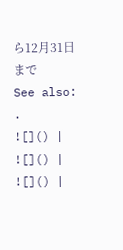ら12月31日まで
See also:
.
![]() |
![]() |
![]() |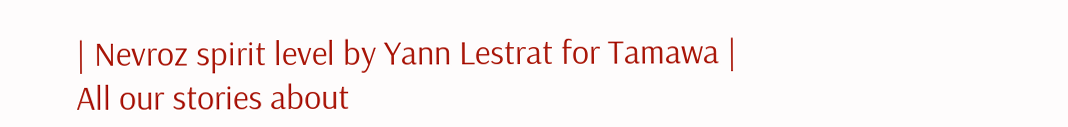| Nevroz spirit level by Yann Lestrat for Tamawa | All our stories about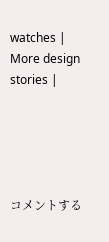watches |
More design stories |





コメントする